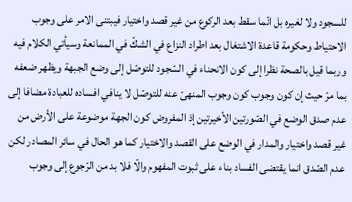للسجود ولا لغيره بل انّما سقط بعد الركوع من غير قصد واختيار فيبتنى الامر على وجوب الاحتياط وحكومة قاعدة الاشتغال بعد اطراد النزاع في الشكّ في الممانعة وسيأتي الكلام فيه وربما قيل بالصحة نظرا إلى كون الانحناء في السّجود للتوصّل إلى وضع الجبهة ويظهر ضعفه بما مرّ حيث إن كون وجوب كون وجوب المنهىّ عنه للتوصّل لا ينافي افساده للعبادة مضافا إلى عدم صدق الوضع في الصّورتين الأخيرتين إذ المفروض كون الجهة موضوعة على الأرض من غير قصد واختيار والمدار في الوضع على القصد والاختيار كما هو الحال في سائر المصادر لكن عدم الصّدق انما يقتضى الفساد بناء على ثبوت المفهوم والّا فلا بد من الرّجوع إلى وجوب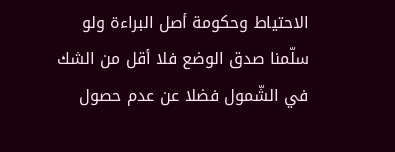الاحتياط وحكومة أصل البراءة ولو سلّمنا صدق الوضع فلا أقل من الشك في الشّمول فضلا عن عدم حصول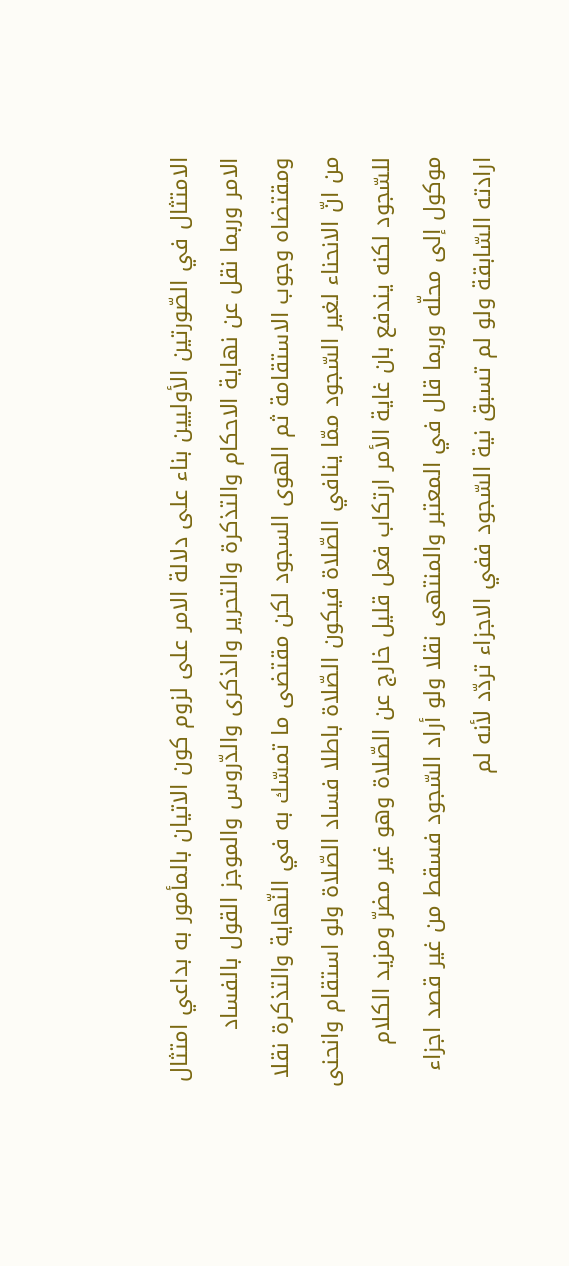الامتثال في الصّورتين الأوليين بناء على دلالة الامر على لزوم كون الاتيان بالمأمور به بداعي امتثال الامر وربما نقل عن نهاية الاحكام والتذكرة والتحرير والذكرى والدّروس والموجز القول بالفساد ومقتضاه وجوب الاستقامة ثم الهوى السجود لكن مقتضى ما تمسّك به في النّهاية والتذكرة نقلا من انّ الانحناء لغير السّجود ممّا ينافي الصّلاة فيكون الصّلاة باطلا فساد الصّلاة ولو استقام وانحنى للسّجود لكنه يندفع بان غاية الأمر ارتكاب فعل قليل خارج عن الصّلاة وهو غير مضرّ ومزيد الكلام موكول إلى محلّه وربما قال في المعتبر والمنتهى نقلا ولو أراد السّجود فسقط من غير قصد اجزاء ارادته السّابقة ولو لم تسبق نية السّجود ففي الاجزاء تردّد لأنه لم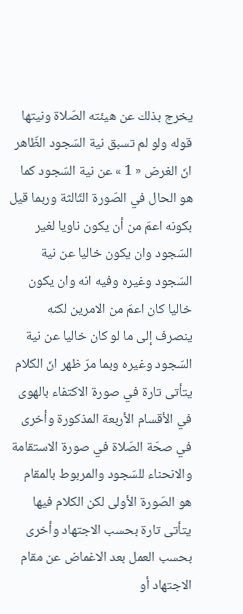يخرج بذلك عن هيئته الصّلاة ونيتها قوله ولو لم تسبق نية السّجود الظّاهر انّ الغرض « 1 » عن نية السّجود كما هو الحال في الصّورة الثّالثة وربما قيل بكونه اعمّ من أن يكون ناويا لغير السّجود وان يكون خاليا عن نية السّجود وغيره وفيه انه وان يكون خاليا كان اعمّ من الامرين لكنه ينصرف إلى ما لو كان خاليا عن نية السّجود وغيره وبما مرّ ظهر انّ الكلام يتأتى تارة في صورة الاكتفاء بالهوى في الأقسام الأربعة المذكورة وأخرى في صحّة الصّلاة في صورة الاستقامة والانحناء للسّجود والمربوط بالمقام هو الصّورة الأولى لكن الكلام فيها يتأتى تارة بحسب الاجتهاد وأخرى بحسب العمل بعد الاغماض عن مقام الاجتهاد أو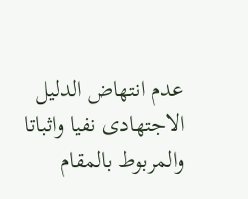عدم انتهاض الدليل الاجتهادى نفيا واثباتا والمربوط بالمقام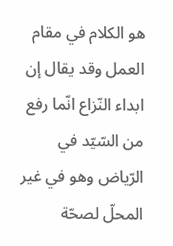هو الكلام في مقام العمل وقد يقال إن ابداء النّزاع انّما رفع من السّيّد في الرّياض وهو في غير المحلّ لصحّة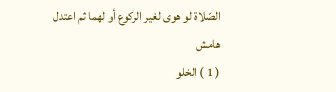الصّلاة لو هوى لغير الركوع أو لهما ثم اعتدل
هامش
( 1 ) الخلو